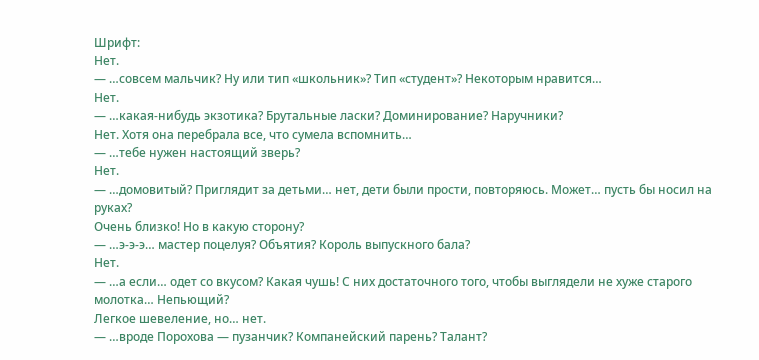Шрифт:
Нет.
— …совсем мальчик? Ну или тип «школьник»? Тип «студент»? Некоторым нравится…
Нет.
— …какая-нибудь экзотика? Брутальные ласки? Доминирование? Наручники?
Нет. Хотя она перебрала все, что сумела вспомнить…
— …тебе нужен настоящий зверь?
Нет.
— …домовитый? Приглядит за детьми… нет, дети были прости, повторяюсь. Может… пусть бы носил на руках?
Очень близко! Но в какую сторону?
— …э-э-э… мастер поцелуя? Объятия? Король выпускного бала?
Нет.
— …а если… одет со вкусом? Какая чушь! С них достаточного того, чтобы выглядели не хуже старого молотка… Непьющий?
Легкое шевеление, но… нет.
— …вроде Порохова — пузанчик? Компанейский парень? Талант?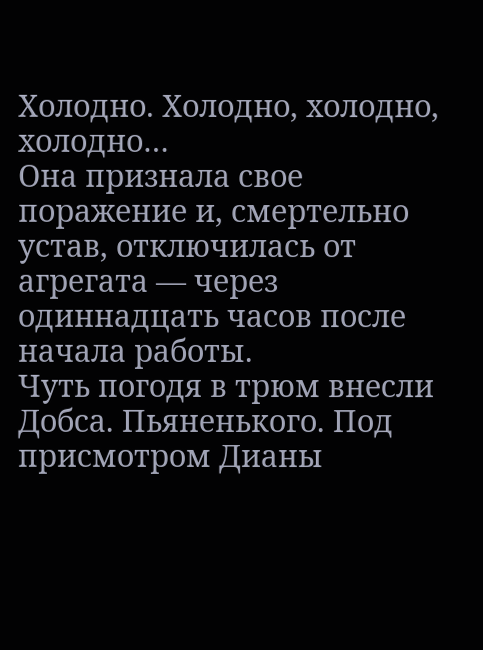Холодно. Холодно, холодно, холодно…
Она признала свое поражение и, смертельно устав, отключилась от агрегата — через одиннадцать часов после начала работы.
Чуть погодя в трюм внесли Добса. Пьяненького. Под присмотром Дианы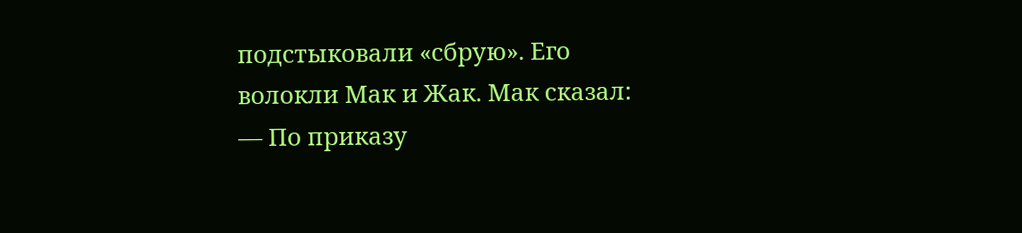подстыковали «сбрую». Его волокли Мак и Жак. Мак сказал:
— По приказу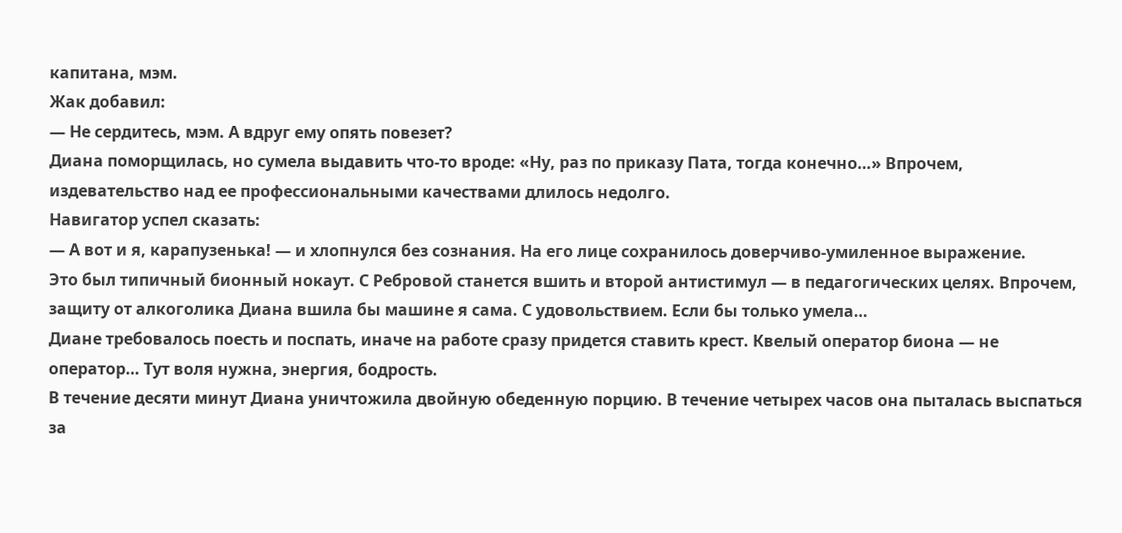капитана, мэм.
Жак добавил:
— Не сердитесь, мэм. А вдруг ему опять повезет?
Диана поморщилась, но сумела выдавить что-то вроде: «Ну, раз по приказу Пата, тогда конечно…» Впрочем, издевательство над ее профессиональными качествами длилось недолго.
Навигатор успел сказать:
— А вот и я, карапузенька! — и хлопнулся без сознания. На его лице сохранилось доверчиво-умиленное выражение.
Это был типичный бионный нокаут. С Ребровой станется вшить и второй антистимул — в педагогических целях. Впрочем, защиту от алкоголика Диана вшила бы машине я сама. С удовольствием. Если бы только умела…
Диане требовалось поесть и поспать, иначе на работе сразу придется ставить крест. Квелый оператор биона — не оператор… Тут воля нужна, энергия, бодрость.
В течение десяти минут Диана уничтожила двойную обеденную порцию. В течение четырех часов она пыталась выспаться за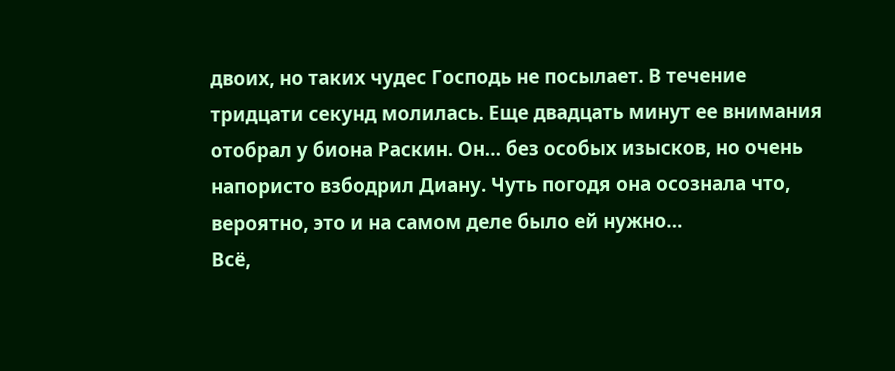двоих, но таких чудес Господь не посылает. В течение тридцати секунд молилась. Еще двадцать минут ее внимания отобрал у биона Раскин. Он… без особых изысков, но очень напористо взбодрил Диану. Чуть погодя она осознала что, вероятно, это и на самом деле было ей нужно…
Всё,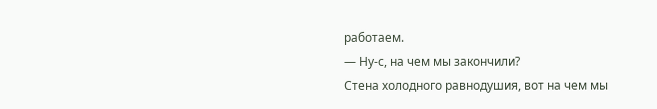работаем.
— Ну-с, на чем мы закончили?
Стена холодного равнодушия, вот на чем мы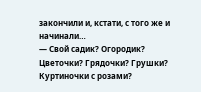закончили и, кстати, с того же и начинали…
— Свой садик? Огородик? Цветочки? Грядочки? Грушки? Куртиночки с розами?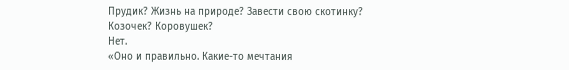Прудик? Жизнь на природе? Завести свою скотинку? Козочек? Коровушек?
Нет.
«Оно и правильно. Какие-то мечтания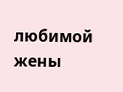любимой жены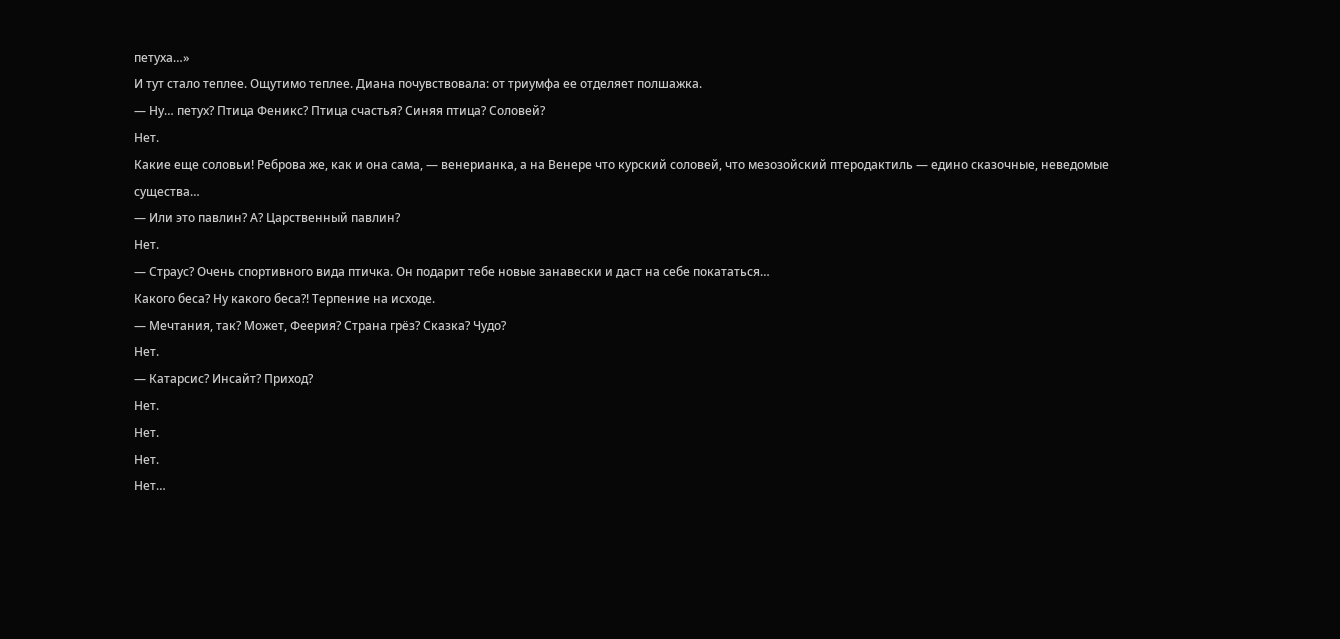петуха…»
И тут стало теплее. Ощутимо теплее. Диана почувствовала: от триумфа ее отделяет полшажка.
— Ну… петух? Птица Феникс? Птица счастья? Синяя птица? Соловей?
Нет.
Какие еще соловьи! Реброва же, как и она сама, — венерианка, а на Венере что курский соловей, что мезозойский птеродактиль — едино сказочные, неведомые существа…
— Или это павлин? А? Царственный павлин?
Нет.
— Страус? Очень спортивного вида птичка. Он подарит тебе новые занавески и даст на себе покататься…
Какого беса? Ну какого беса?! Терпение на исходе.
— Мечтания, так? Может, Феерия? Страна грёз? Сказка? Чудо?
Нет.
— Катарсис? Инсайт? Приход?
Нет.
Нет.
Нет.
Нет…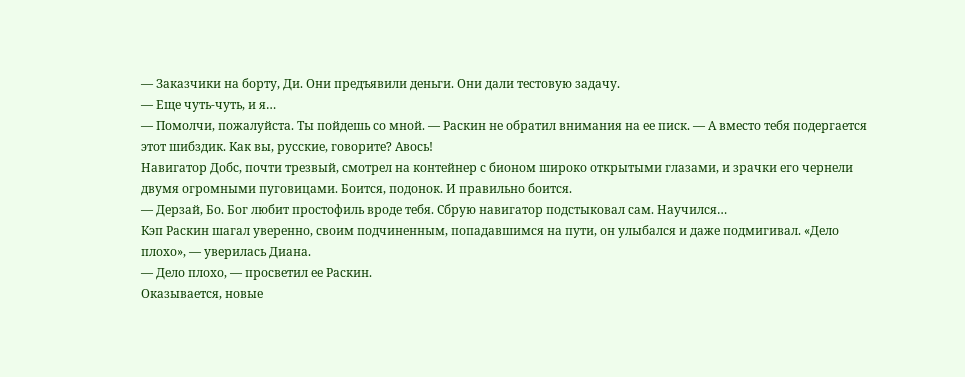— Заказчики на борту, Ди. Они предъявили деньги. Они дали тестовую задачу.
— Еще чуть-чуть, и я…
— Помолчи, пожалуйста. Ты пойдешь со мной. — Раскин не обратил внимания на ее писк. — А вместо тебя подергается этот шибздик. Как вы, русские, говорите? Авось!
Навигатор Добс, почти трезвый, смотрел на контейнер с бионом широко открытыми глазами, и зрачки его чернели двумя огромными пуговицами. Боится, подонок. И правильно боится.
— Дерзай, Бо. Бог любит простофиль вроде тебя. Сбрую навигатор подстыковал сам. Научился…
Кэп Раскин шагал уверенно, своим подчиненным, попадавшимся на пути, он улыбался и даже подмигивал. «Дело плохо», — уверилась Диана.
— Дело плохо, — просветил ее Раскин.
Оказывается, новые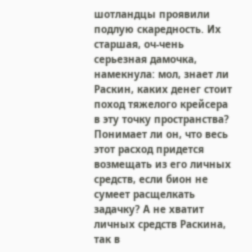шотландцы проявили подлую скаредность. Их старшая, оч-чень серьезная дамочка, намекнула: мол, знает ли Раскин, каких денег стоит поход тяжелого крейсера в эту точку пространства? Понимает ли он, что весь этот расход придется возмещать из его личных средств, если бион не сумеет расщелкать задачку? А не хватит личных средств Раскина, так в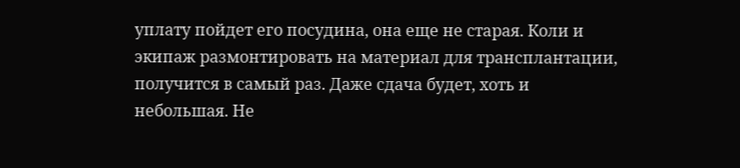уплату пойдет его посудина, она еще не старая. Коли и экипаж размонтировать на материал для трансплантации, получится в самый раз. Даже сдача будет, хоть и небольшая. Не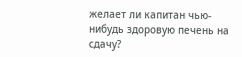желает ли капитан чью-нибудь здоровую печень на сдачу?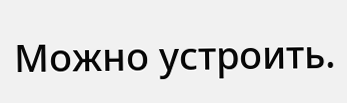Можно устроить.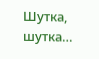Шутка, шутка…